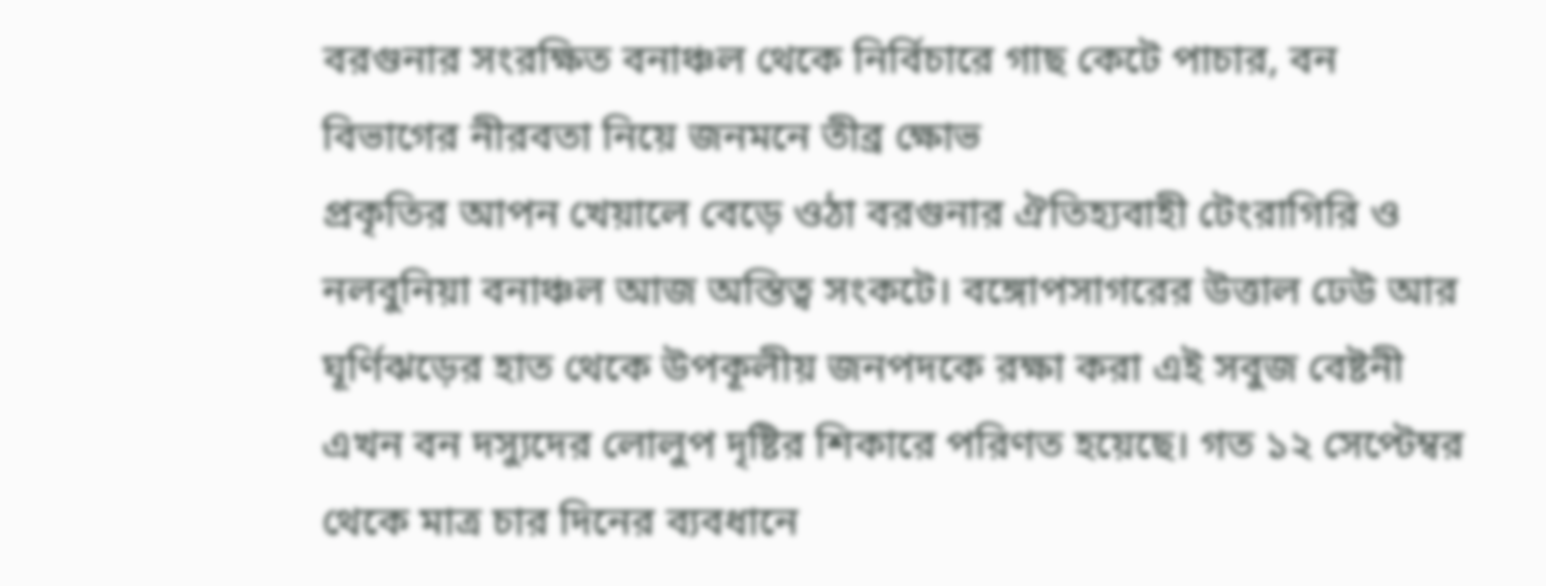বরগুনার সংরক্ষিত বনাঞ্চল থেকে নির্বিচারে গাছ কেটে পাচার, বন বিভাগের নীরবতা নিয়ে জনমনে তীব্র ক্ষোভ
প্রকৃতির আপন খেয়ালে বেড়ে ওঠা বরগুনার ঐতিহ্যবাহী টেংরাগিরি ও নলবুনিয়া বনাঞ্চল আজ অস্তিত্ব সংকটে। বঙ্গোপসাগরের উত্তাল ঢেউ আর ঘূর্ণিঝড়ের হাত থেকে উপকূলীয় জনপদকে রক্ষা করা এই সবুজ বেষ্টনী এখন বন দস্যুদের লোলুপ দৃষ্টির শিকারে পরিণত হয়েছে। গত ১২ সেপ্টেম্বর থেকে মাত্র চার দিনের ব্যবধানে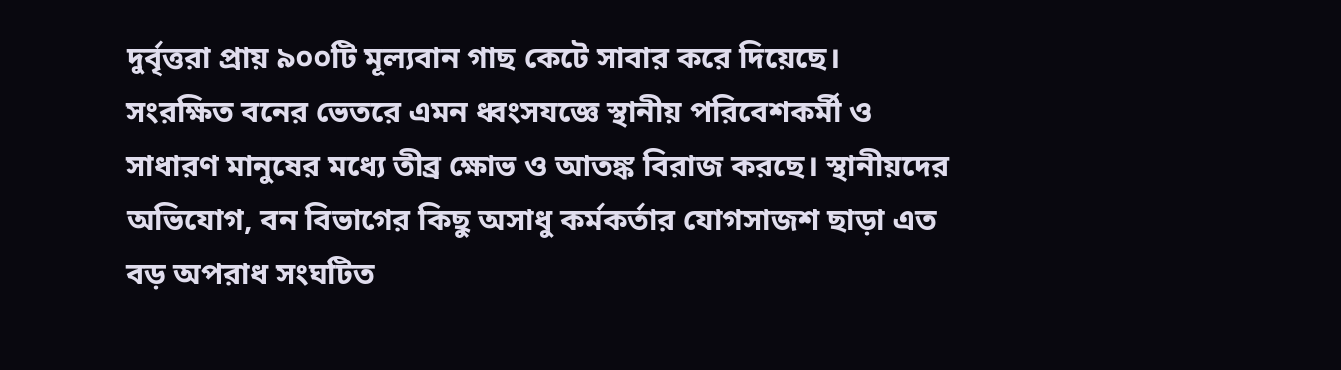দুর্বৃত্তরা প্রায় ৯০০টি মূল্যবান গাছ কেটে সাবার করে দিয়েছে।
সংরক্ষিত বনের ভেতরে এমন ধ্বংসযজ্ঞে স্থানীয় পরিবেশকর্মী ও সাধারণ মানুষের মধ্যে তীব্র ক্ষোভ ও আতঙ্ক বিরাজ করছে। স্থানীয়দের অভিযোগ, বন বিভাগের কিছু অসাধু কর্মকর্তার যোগসাজশ ছাড়া এত বড় অপরাধ সংঘটিত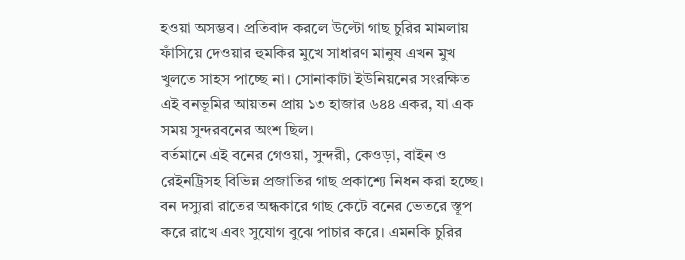হওয়া অসম্ভব। প্রতিবাদ করলে উল্টো গাছ চুরির মামলায় ফাঁসিয়ে দেওয়ার হুমকির মুখে সাধারণ মানুষ এখন মুখ খুলতে সাহস পাচ্ছে না। সোনাকাটা ইউনিয়নের সংরক্ষিত এই বনভূমির আয়তন প্রায় ১৩ হাজার ৬৪৪ একর, যা এক সময় সুন্দরবনের অংশ ছিল।
বর্তমানে এই বনের গেওয়া, সুন্দরী, কেওড়া, বাইন ও রেইনট্রিসহ বিভিন্ন প্রজাতির গাছ প্রকাশ্যে নিধন করা হচ্ছে। বন দস্যুরা রাতের অন্ধকারে গাছ কেটে বনের ভেতরে স্তূপ করে রাখে এবং সুযোগ বুঝে পাচার করে। এমনকি চুরির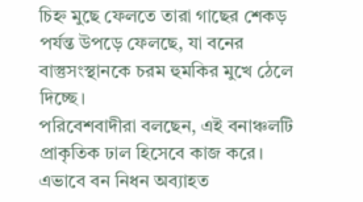চিহ্ন মুছে ফেলতে তারা গাছের শেকড় পর্যন্ত উপড়ে ফেলছে, যা বনের বাস্তুসংস্থানকে চরম হুমকির মুখে ঠেলে দিচ্ছে।
পরিবেশবাদীরা বলছেন, এই বনাঞ্চলটি প্রাকৃতিক ঢাল হিসেবে কাজ করে। এভাবে বন নিধন অব্যাহত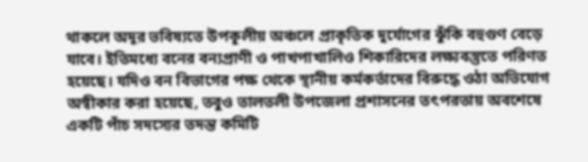থাকলে অদূর ভবিষ্যতে উপকূলীয় অঞ্চলে প্রাকৃতিক দুর্যোগের ঝুঁকি বহুগুণ বেড়ে যাবে। ইতিমধ্যে বনের বন্যপ্রাণী ও পাখপাখালিও শিকারিদের লক্ষ্যবস্তুতে পরিণত হয়েছে। যদিও বন বিভাগের পক্ষ থেকে স্থানীয় কর্মকর্তাদের বিরুদ্ধে ওঠা অভিযোগ অস্বীকার করা হয়েছে, তবুও তালতলী উপজেলা প্রশাসনের তৎপরতায় অবশেষে একটি পাঁচ সদস্যের তদন্ত কমিটি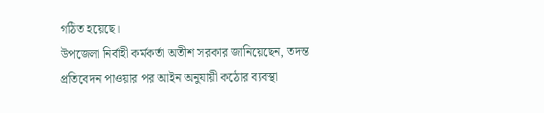গঠিত হয়েছে।
উপজেলা নির্বাহী কর্মকর্তা অতীশ সরকার জানিয়েছেন, তদন্ত প্রতিবেদন পাওয়ার পর আইন অনুযায়ী কঠোর ব্যবস্থা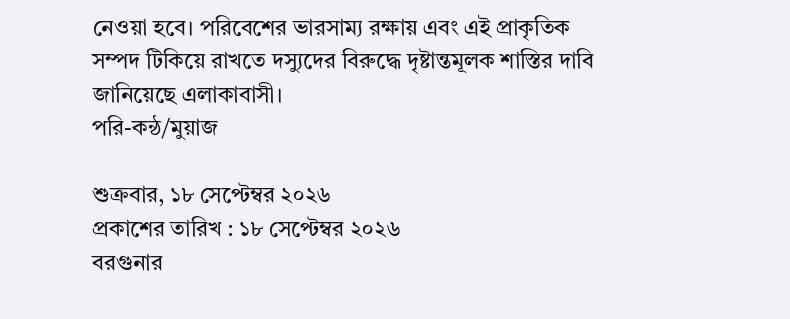নেওয়া হবে। পরিবেশের ভারসাম্য রক্ষায় এবং এই প্রাকৃতিক সম্পদ টিকিয়ে রাখতে দস্যুদের বিরুদ্ধে দৃষ্টান্তমূলক শাস্তির দাবি জানিয়েছে এলাকাবাসী।
পরি-কন্ঠ/মুয়াজ

শুক্রবার, ১৮ সেপ্টেম্বর ২০২৬
প্রকাশের তারিখ : ১৮ সেপ্টেম্বর ২০২৬
বরগুনার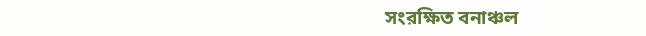সংরক্ষিত বনাঞ্চল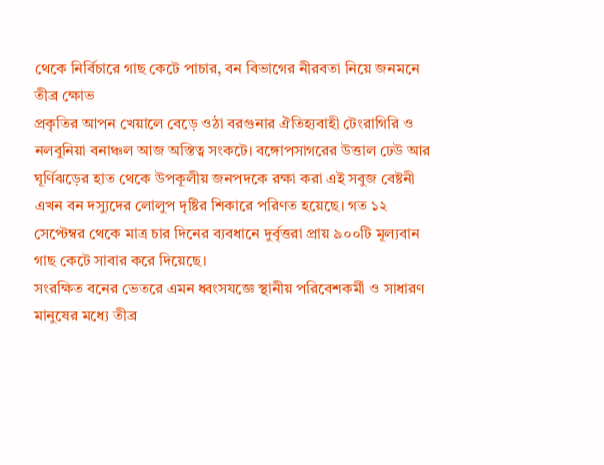থেকে নির্বিচারে গাছ কেটে পাচার, বন বিভাগের নীরবতা নিয়ে জনমনে তীব্র ক্ষোভ
প্রকৃতির আপন খেয়ালে বেড়ে ওঠা বরগুনার ঐতিহ্যবাহী টেংরাগিরি ও নলবুনিয়া বনাঞ্চল আজ অস্তিত্ব সংকটে। বঙ্গোপসাগরের উত্তাল ঢেউ আর ঘূর্ণিঝড়ের হাত থেকে উপকূলীয় জনপদকে রক্ষা করা এই সবুজ বেষ্টনী এখন বন দস্যুদের লোলুপ দৃষ্টির শিকারে পরিণত হয়েছে। গত ১২ সেপ্টেম্বর থেকে মাত্র চার দিনের ব্যবধানে দুর্বৃত্তরা প্রায় ৯০০টি মূল্যবান গাছ কেটে সাবার করে দিয়েছে।
সংরক্ষিত বনের ভেতরে এমন ধ্বংসযজ্ঞে স্থানীয় পরিবেশকর্মী ও সাধারণ মানুষের মধ্যে তীব্র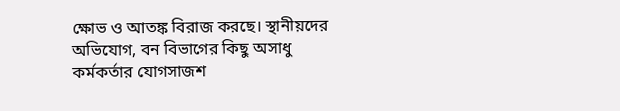ক্ষোভ ও আতঙ্ক বিরাজ করছে। স্থানীয়দের অভিযোগ, বন বিভাগের কিছু অসাধু কর্মকর্তার যোগসাজশ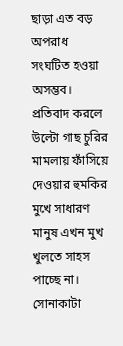ছাড়া এত বড় অপরাধ সংঘটিত হওয়া অসম্ভব। প্রতিবাদ করলে উল্টো গাছ চুরির মামলায় ফাঁসিয়ে দেওয়ার হুমকির মুখে সাধারণ মানুষ এখন মুখ খুলতে সাহস পাচ্ছে না। সোনাকাটা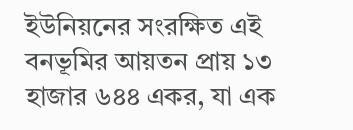ইউনিয়নের সংরক্ষিত এই বনভূমির আয়তন প্রায় ১৩ হাজার ৬৪৪ একর, যা এক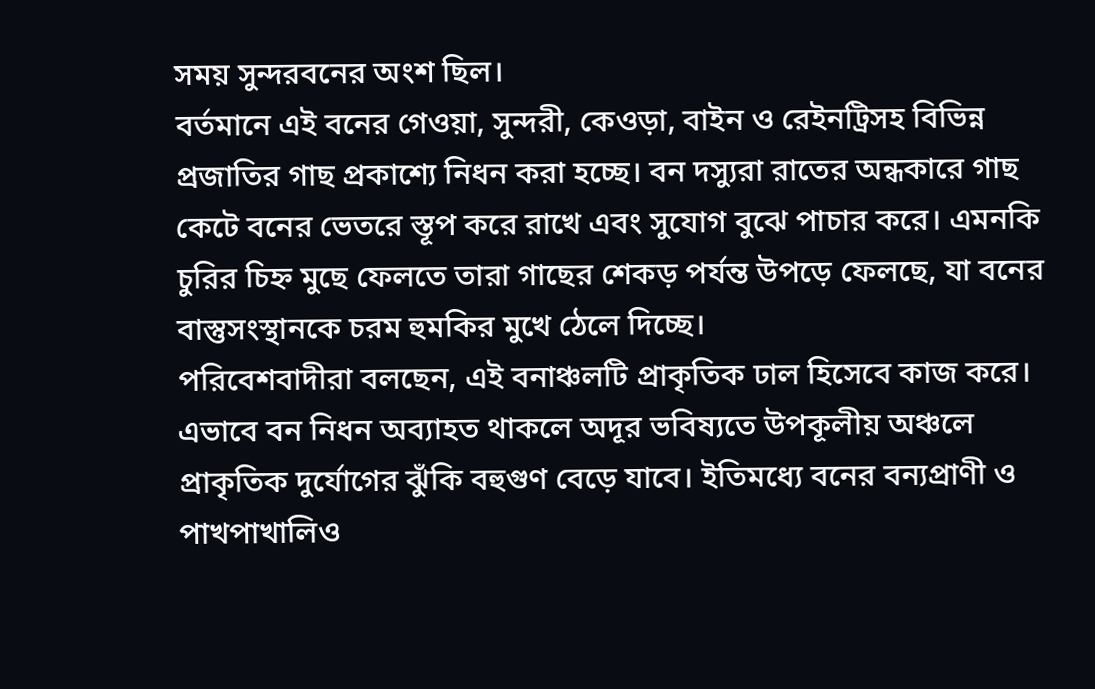সময় সুন্দরবনের অংশ ছিল।
বর্তমানে এই বনের গেওয়া, সুন্দরী, কেওড়া, বাইন ও রেইনট্রিসহ বিভিন্ন প্রজাতির গাছ প্রকাশ্যে নিধন করা হচ্ছে। বন দস্যুরা রাতের অন্ধকারে গাছ কেটে বনের ভেতরে স্তূপ করে রাখে এবং সুযোগ বুঝে পাচার করে। এমনকি চুরির চিহ্ন মুছে ফেলতে তারা গাছের শেকড় পর্যন্ত উপড়ে ফেলছে, যা বনের বাস্তুসংস্থানকে চরম হুমকির মুখে ঠেলে দিচ্ছে।
পরিবেশবাদীরা বলছেন, এই বনাঞ্চলটি প্রাকৃতিক ঢাল হিসেবে কাজ করে। এভাবে বন নিধন অব্যাহত থাকলে অদূর ভবিষ্যতে উপকূলীয় অঞ্চলে প্রাকৃতিক দুর্যোগের ঝুঁকি বহুগুণ বেড়ে যাবে। ইতিমধ্যে বনের বন্যপ্রাণী ও পাখপাখালিও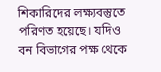শিকারিদের লক্ষ্যবস্তুতে পরিণত হয়েছে। যদিও বন বিভাগের পক্ষ থেকে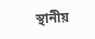স্থানীয়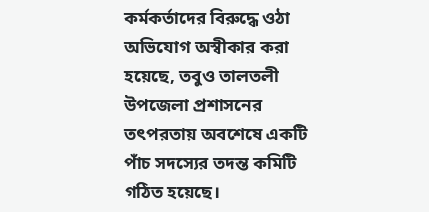কর্মকর্তাদের বিরুদ্ধে ওঠা অভিযোগ অস্বীকার করা হয়েছে, তবুও তালতলী উপজেলা প্রশাসনের তৎপরতায় অবশেষে একটি পাঁচ সদস্যের তদন্ত কমিটি গঠিত হয়েছে।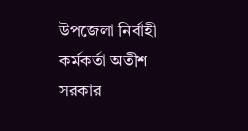উপজেলা নির্বাহী কর্মকর্তা অতীশ সরকার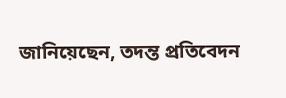জানিয়েছেন, তদন্ত প্রতিবেদন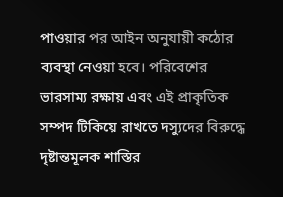পাওয়ার পর আইন অনুযায়ী কঠোর ব্যবস্থা নেওয়া হবে। পরিবেশের ভারসাম্য রক্ষায় এবং এই প্রাকৃতিক সম্পদ টিকিয়ে রাখতে দস্যুদের বিরুদ্ধে দৃষ্টান্তমূলক শাস্তির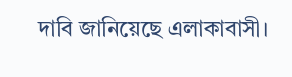দাবি জানিয়েছে এলাকাবাসী।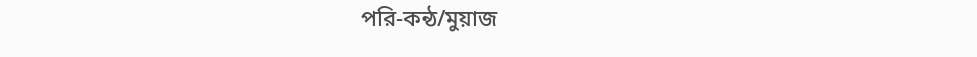পরি-কন্ঠ/মুয়াজ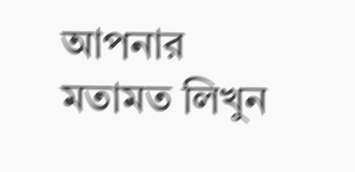আপনার মতামত লিখুন